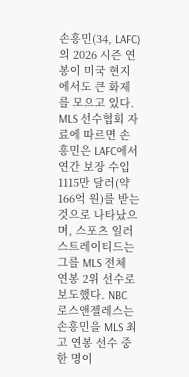손흥민(34, LAFC)의 2026 시즌 연봉이 미국 현지에서도 큰 화제를 모으고 있다. MLS 선수협회 자료에 따르면 손흥민은 LAFC에서 연간 보장 수입 1115만 달러(약 166억 원)를 받는 것으로 나타났으며, 스포츠 일러스트레이티드는 그를 MLS 전체 연봉 2위 선수로 보도했다. NBC 로스앤젤레스는 손흥민을 MLS 최고 연봉 선수 중 한 명이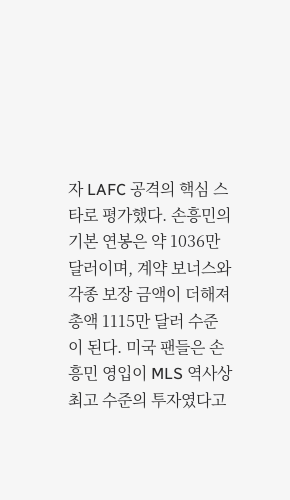자 LAFC 공격의 핵심 스타로 평가했다. 손흥민의 기본 연봉은 약 1036만 달러이며, 계약 보너스와 각종 보장 금액이 더해져 총액 1115만 달러 수준이 된다. 미국 팬들은 손흥민 영입이 MLS 역사상 최고 수준의 투자였다고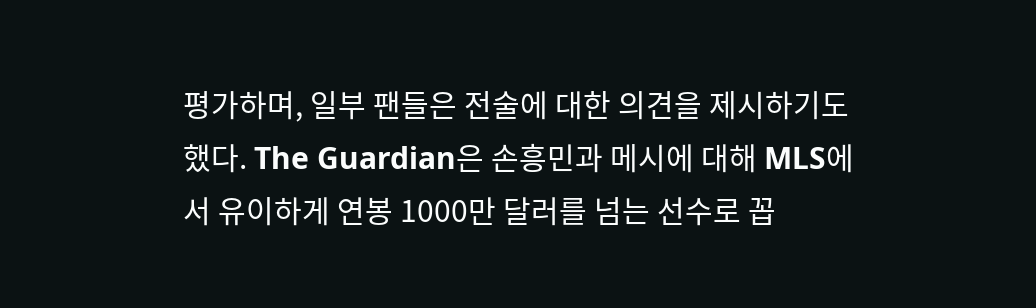평가하며, 일부 팬들은 전술에 대한 의견을 제시하기도 했다. The Guardian은 손흥민과 메시에 대해 MLS에서 유이하게 연봉 1000만 달러를 넘는 선수로 꼽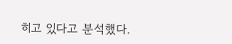히고 있다고 분석했다.